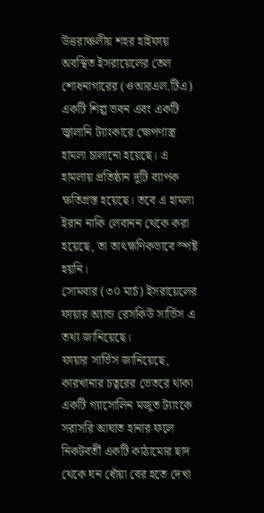উত্তরাঞ্চলীয় শহর হাইফায় অবস্থিত ইসরায়েলের তেল শোধনাগারের (ওআরএল.টিএ) একটি শিল্প ভবন এবং একটি জ্বালানি ট্যাংকারে ক্ষেপণাস্ত্র হামলা চালানো হয়েছে। এ হামলায় প্রতিষ্ঠান দুটি ব্যাপক ক্ষতিগ্রস্ত হয়েছে। তবে এ হামলা ইরান নাকি লেবানন থেকে করা হয়েছে, তা তাৎক্ষণিকভাবে স্পষ্ট হয়নি।
সোমবার (৩০ মার্চ) ইসরায়েলের ফায়ার অ্যান্ড রেসকিউ সার্ভিস এ তথ্য জানিয়েছে।
ফায়ার সার্ভিস জানিয়েছে, কারখানার চত্বরের ভেতরে থাকা একটি গ্যাসোলিন মজুত ট্যাংকে সরাসরি আঘাত হানার ফলে নিকটবর্তী একটি কাঠামোর ছাদ থেকে ঘন ধোঁয়া বের হতে দেখা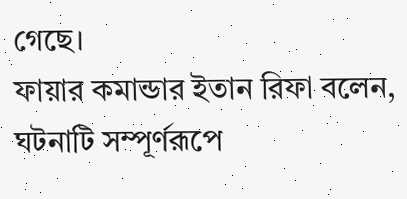গেছে।
ফায়ার কমান্ডার ইতান রিফা বলেন, ঘটনাটি সম্পূর্ণরূপে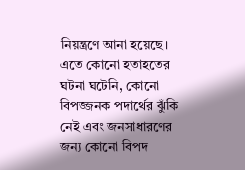নিয়ন্ত্রণে আনা হয়েছে। এতে কোনো হতাহতের ঘটনা ঘটেনি, কোনো বিপজ্জনক পদার্থের ঝুঁকি নেই এবং জনসাধারণের জন্য কোনো বিপদ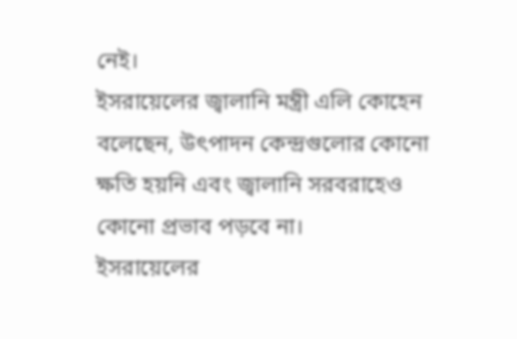নেই।
ইসরায়েলের জ্বালানি মন্ত্রী এলি কোহেন বলেছেন, উৎপাদন কেন্দ্রগুলোর কোনো ক্ষতি হয়নি এবং জ্বালানি সরবরাহেও কোনো প্রভাব পড়বে না।
ইসরায়েলের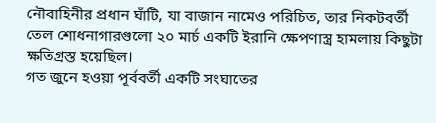নৌবাহিনীর প্রধান ঘাঁটি, যা বাজান নামেও পরিচিত, তার নিকটবর্তী তেল শোধনাগারগুলো ২০ মার্চ একটি ইরানি ক্ষেপণাস্ত্র হামলায় কিছুটা ক্ষতিগ্রস্ত হয়েছিল।
গত জুনে হওয়া পূর্ববর্তী একটি সংঘাতের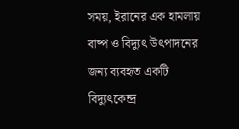সময়, ইরানের এক হামলায় বাষ্প ও বিদ্যুৎ উৎপাদনের জন্য ব্যবহৃত একটি বিদ্যুৎকেন্দ্র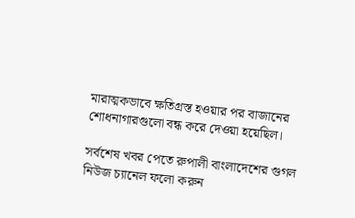মারাত্মকভাবে ক্ষতিগ্রস্ত হওয়ার পর বাজানের শোধনাগারগুলো বন্ধ করে দেওয়া হয়েছিল।

সর্বশেষ খবর পেতে রুপালী বাংলাদেশের গুগল নিউজ চ্যানেল ফলো করুন